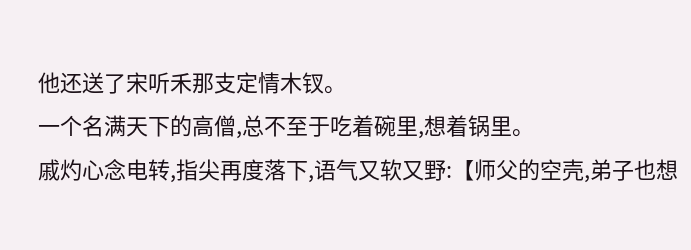他还送了宋听禾那支定情木钗。
一个名满天下的高僧,总不至于吃着碗里,想着锅里。
戚灼心念电转,指尖再度落下,语气又软又野:【师父的空壳,弟子也想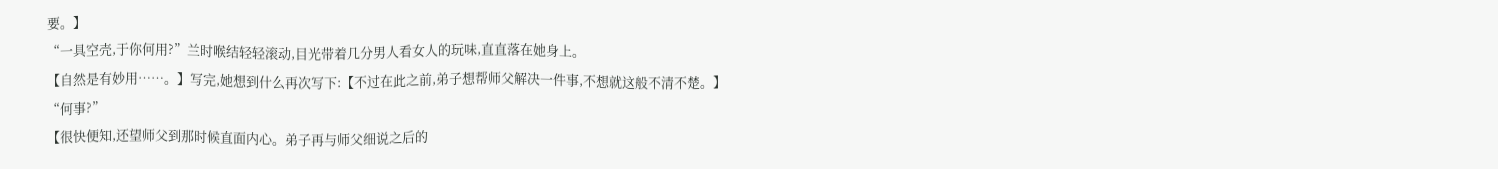要。】
“一具空壳,于你何用?”兰时喉结轻轻滚动,目光带着几分男人看女人的玩味,直直落在她身上。
【自然是有妙用……。】写完,她想到什么再次写下:【不过在此之前,弟子想帮师父解决一件事,不想就这般不清不楚。】
“何事?”
【很快便知,还望师父到那时候直面内心。弟子再与师父细说之后的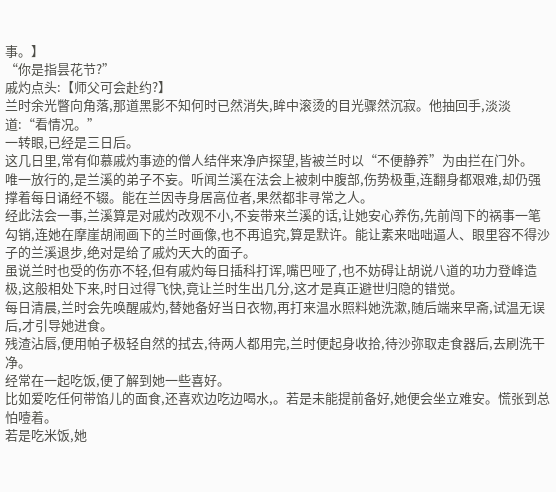事。】
“你是指昙花节?”
戚灼点头:【师父可会赴约?】
兰时余光瞥向角落,那道黑影不知何时已然消失,眸中滚烫的目光骤然沉寂。他抽回手,淡淡道:“看情况。”
一转眼,已经是三日后。
这几日里,常有仰慕戚灼事迹的僧人结伴来净庐探望,皆被兰时以“不便静养”为由拦在门外。
唯一放行的,是兰溪的弟子不妄。听闻兰溪在法会上被刺中腹部,伤势极重,连翻身都艰难,却仍强撑着每日诵经不辍。能在兰因寺身居高位者,果然都非寻常之人。
经此法会一事,兰溪算是对戚灼改观不小,不妄带来兰溪的话,让她安心养伤,先前闯下的祸事一笔勾销,连她在摩崖胡闹画下的兰时画像,也不再追究,算是默许。能让素来咄咄逼人、眼里容不得沙子的兰溪退步,绝对是给了戚灼天大的面子。
虽说兰时也受的伤亦不轻,但有戚灼每日插科打诨,嘴巴哑了,也不妨碍让胡说八道的功力登峰造极,这般相处下来,时日过得飞快,竟让兰时生出几分,这才是真正避世归隐的错觉。
每日清晨,兰时会先唤醒戚灼,替她备好当日衣物,再打来温水照料她洗漱,随后端来早斋,试温无误后,才引导她进食。
残渣沾唇,便用帕子极轻自然的拭去,待两人都用完,兰时便起身收拾,待沙弥取走食器后,去刷洗干净。
经常在一起吃饭,便了解到她一些喜好。
比如爱吃任何带馅儿的面食,还喜欢边吃边喝水,。若是未能提前备好,她便会坐立难安。慌张到总怕噎着。
若是吃米饭,她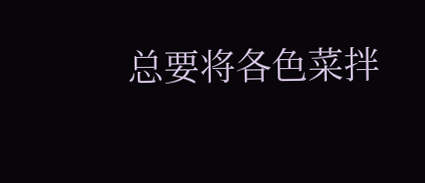总要将各色菜拌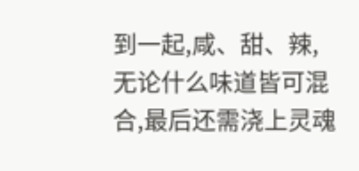到一起,咸、甜、辣,无论什么味道皆可混合,最后还需浇上灵魂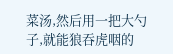菜汤,然后用一把大勺子,就能狼吞虎咽的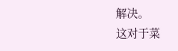解决。
这对于菜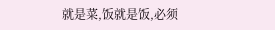就是菜,饭就是饭,必须